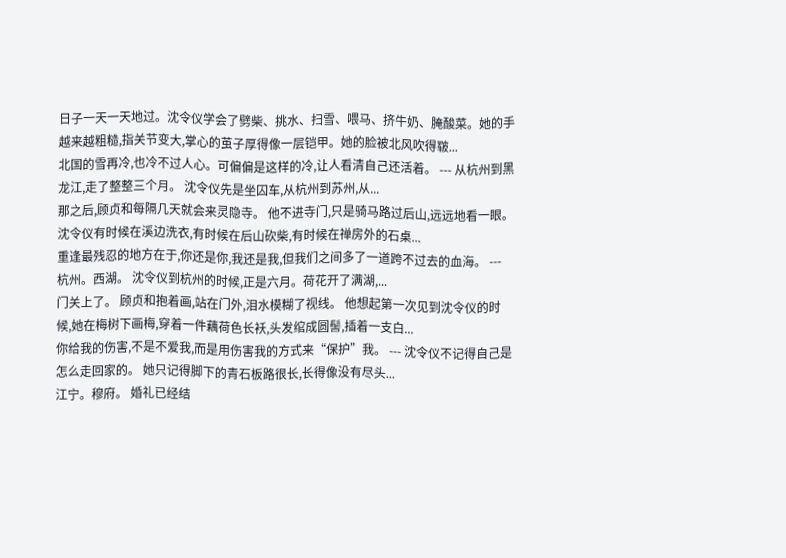日子一天一天地过。沈令仪学会了劈柴、挑水、扫雪、喂马、挤牛奶、腌酸菜。她的手越来越粗糙,指关节变大,掌心的茧子厚得像一层铠甲。她的脸被北风吹得皲...
北国的雪再冷,也冷不过人心。可偏偏是这样的冷,让人看清自己还活着。 --- 从杭州到黑龙江,走了整整三个月。 沈令仪先是坐囚车,从杭州到苏州,从...
那之后,顾贞和每隔几天就会来灵隐寺。 他不进寺门,只是骑马路过后山,远远地看一眼。沈令仪有时候在溪边洗衣,有时候在后山砍柴,有时候在禅房外的石桌...
重逢最残忍的地方在于,你还是你,我还是我,但我们之间多了一道跨不过去的血海。 --- 杭州。西湖。 沈令仪到杭州的时候,正是六月。荷花开了满湖,...
门关上了。 顾贞和抱着画,站在门外,泪水模糊了视线。 他想起第一次见到沈令仪的时候,她在梅树下画梅,穿着一件藕荷色长袄,头发绾成圆髻,插着一支白...
你给我的伤害,不是不爱我,而是用伤害我的方式来“保护”我。 --- 沈令仪不记得自己是怎么走回家的。 她只记得脚下的青石板路很长,长得像没有尽头...
江宁。穆府。 婚礼已经结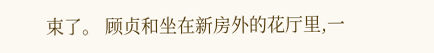束了。 顾贞和坐在新房外的花厅里,一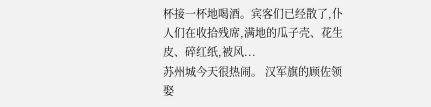杯接一杯地喝酒。宾客们已经散了,仆人们在收拾残席,满地的瓜子壳、花生皮、碎红纸,被风...
苏州城今天很热闹。 汉军旗的顾佐领娶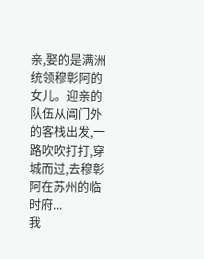亲,娶的是满洲统领穆彰阿的女儿。迎亲的队伍从阊门外的客栈出发,一路吹吹打打,穿城而过,去穆彰阿在苏州的临时府...
我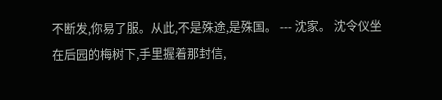不断发,你易了服。从此,不是殊途,是殊国。 --- 沈家。 沈令仪坐在后园的梅树下,手里握着那封信,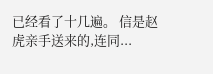已经看了十几遍。 信是赵虎亲手送来的,连同...